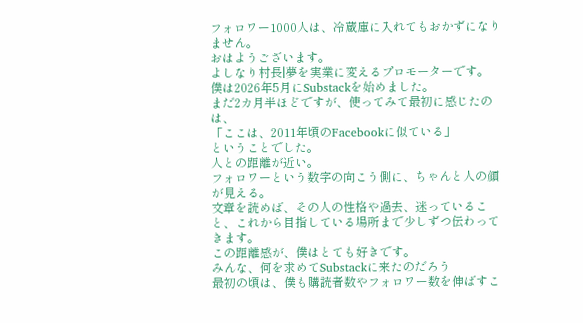フォロワー1000人は、冷蔵庫に入れてもおかずになりません。
おはようございます。
よしなり村長|夢を実業に変えるプロモーターです。
僕は2026年5月にSubstackを始めました。
まだ2カ月半ほどですが、使ってみて最初に感じたのは、
「ここは、2011年頃のFacebookに似ている」
ということでした。
人との距離が近い。
フォロワーという数字の向こう側に、ちゃんと人の顔が見える。
文章を読めば、その人の性格や過去、迷っていること、これから目指している場所まで少しずつ伝わってきます。
この距離感が、僕はとても好きです。
みんな、何を求めてSubstackに来たのだろう
最初の頃は、僕も購読者数やフォロワー数を伸ばすこ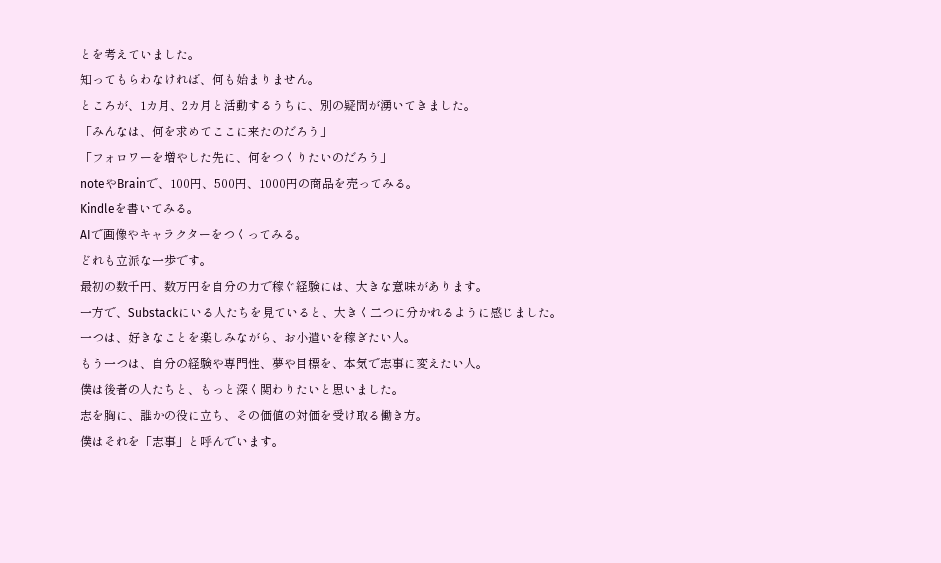とを考えていました。
知ってもらわなければ、何も始まりません。
ところが、1カ月、2カ月と活動するうちに、別の疑問が湧いてきました。
「みんなは、何を求めてここに来たのだろう」
「フォロワーを増やした先に、何をつくりたいのだろう」
noteやBrainで、100円、500円、1000円の商品を売ってみる。
Kindleを書いてみる。
AIで画像やキャラクターをつくってみる。
どれも立派な一歩です。
最初の数千円、数万円を自分の力で稼ぐ経験には、大きな意味があります。
一方で、Substackにいる人たちを見ていると、大きく二つに分かれるように感じました。
一つは、好きなことを楽しみながら、お小遣いを稼ぎたい人。
もう一つは、自分の経験や専門性、夢や目標を、本気で志事に変えたい人。
僕は後者の人たちと、もっと深く関わりたいと思いました。
志を胸に、誰かの役に立ち、その価値の対価を受け取る働き方。
僕はそれを「志事」と呼んでいます。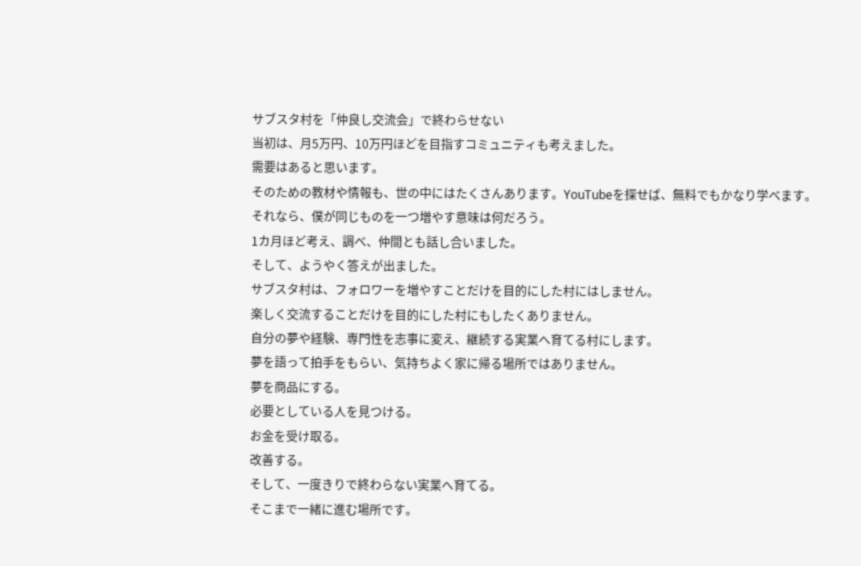サブスタ村を「仲良し交流会」で終わらせない
当初は、月5万円、10万円ほどを目指すコミュニティも考えました。
需要はあると思います。
そのための教材や情報も、世の中にはたくさんあります。YouTubeを探せば、無料でもかなり学べます。
それなら、僕が同じものを一つ増やす意味は何だろう。
1カ月ほど考え、調べ、仲間とも話し合いました。
そして、ようやく答えが出ました。
サブスタ村は、フォロワーを増やすことだけを目的にした村にはしません。
楽しく交流することだけを目的にした村にもしたくありません。
自分の夢や経験、専門性を志事に変え、継続する実業へ育てる村にします。
夢を語って拍手をもらい、気持ちよく家に帰る場所ではありません。
夢を商品にする。
必要としている人を見つける。
お金を受け取る。
改善する。
そして、一度きりで終わらない実業へ育てる。
そこまで一緒に進む場所です。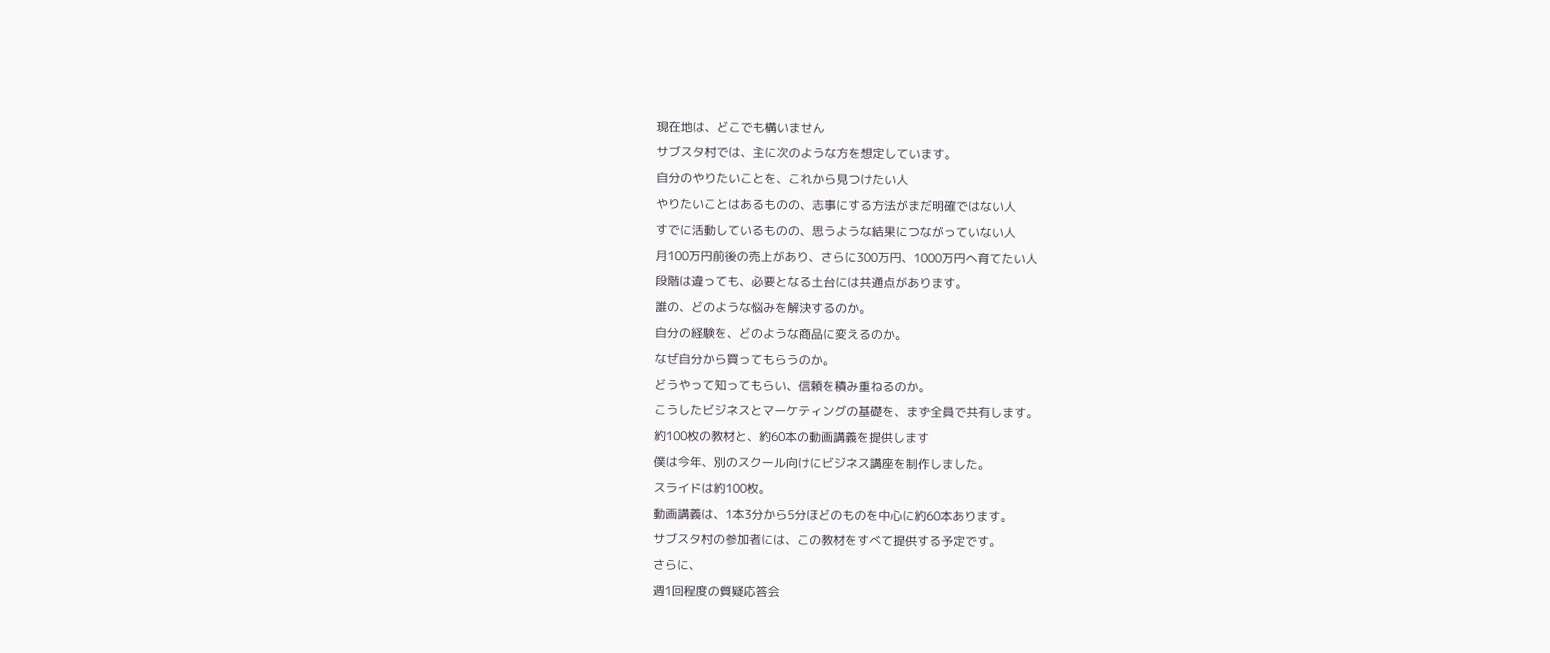現在地は、どこでも構いません
サブスタ村では、主に次のような方を想定しています。
自分のやりたいことを、これから見つけたい人
やりたいことはあるものの、志事にする方法がまだ明確ではない人
すでに活動しているものの、思うような結果につながっていない人
月100万円前後の売上があり、さらに300万円、1000万円へ育てたい人
段階は違っても、必要となる土台には共通点があります。
誰の、どのような悩みを解決するのか。
自分の経験を、どのような商品に変えるのか。
なぜ自分から買ってもらうのか。
どうやって知ってもらい、信頼を積み重ねるのか。
こうしたビジネスとマーケティングの基礎を、まず全員で共有します。
約100枚の教材と、約60本の動画講義を提供します
僕は今年、別のスクール向けにビジネス講座を制作しました。
スライドは約100枚。
動画講義は、1本3分から5分ほどのものを中心に約60本あります。
サブスタ村の参加者には、この教材をすべて提供する予定です。
さらに、
週1回程度の質疑応答会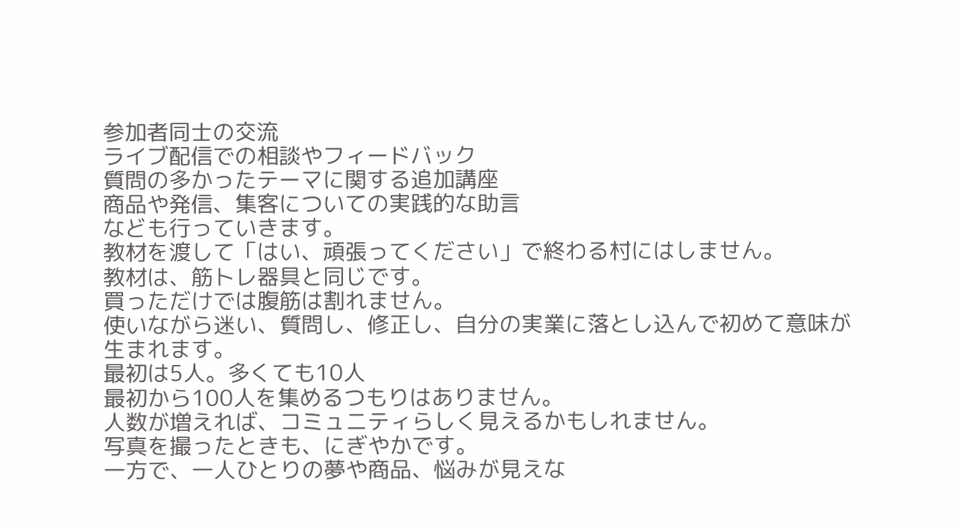参加者同士の交流
ライブ配信での相談やフィードバック
質問の多かったテーマに関する追加講座
商品や発信、集客についての実践的な助言
なども行っていきます。
教材を渡して「はい、頑張ってください」で終わる村にはしません。
教材は、筋トレ器具と同じです。
買っただけでは腹筋は割れません。
使いながら迷い、質問し、修正し、自分の実業に落とし込んで初めて意味が生まれます。
最初は5人。多くても10人
最初から100人を集めるつもりはありません。
人数が増えれば、コミュニティらしく見えるかもしれません。
写真を撮ったときも、にぎやかです。
一方で、一人ひとりの夢や商品、悩みが見えな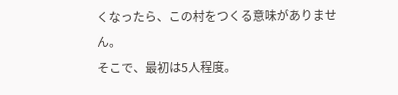くなったら、この村をつくる意味がありません。
そこで、最初は5人程度。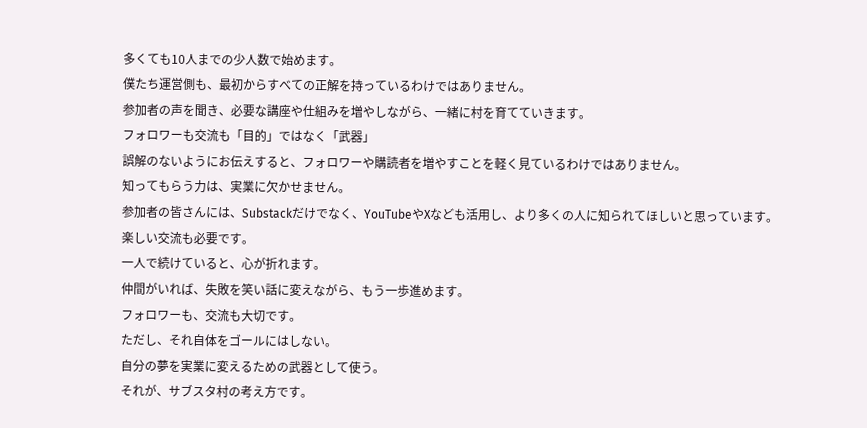多くても10人までの少人数で始めます。
僕たち運営側も、最初からすべての正解を持っているわけではありません。
参加者の声を聞き、必要な講座や仕組みを増やしながら、一緒に村を育てていきます。
フォロワーも交流も「目的」ではなく「武器」
誤解のないようにお伝えすると、フォロワーや購読者を増やすことを軽く見ているわけではありません。
知ってもらう力は、実業に欠かせません。
参加者の皆さんには、Substackだけでなく、YouTubeやXなども活用し、より多くの人に知られてほしいと思っています。
楽しい交流も必要です。
一人で続けていると、心が折れます。
仲間がいれば、失敗を笑い話に変えながら、もう一歩進めます。
フォロワーも、交流も大切です。
ただし、それ自体をゴールにはしない。
自分の夢を実業に変えるための武器として使う。
それが、サブスタ村の考え方です。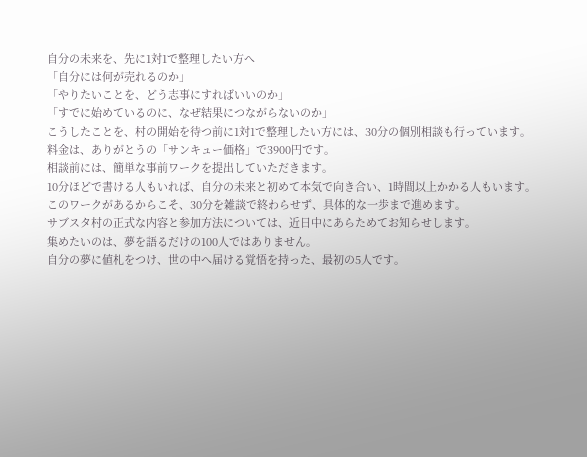自分の未来を、先に1対1で整理したい方へ
「自分には何が売れるのか」
「やりたいことを、どう志事にすればいいのか」
「すでに始めているのに、なぜ結果につながらないのか」
こうしたことを、村の開始を待つ前に1対1で整理したい方には、30分の個別相談も行っています。
料金は、ありがとうの「サンキュー価格」で3900円です。
相談前には、簡単な事前ワークを提出していただきます。
10分ほどで書ける人もいれば、自分の未来と初めて本気で向き合い、1時間以上かかる人もいます。
このワークがあるからこそ、30分を雑談で終わらせず、具体的な一歩まで進めます。
サブスタ村の正式な内容と参加方法については、近日中にあらためてお知らせします。
集めたいのは、夢を語るだけの100人ではありません。
自分の夢に値札をつけ、世の中へ届ける覚悟を持った、最初の5人です。